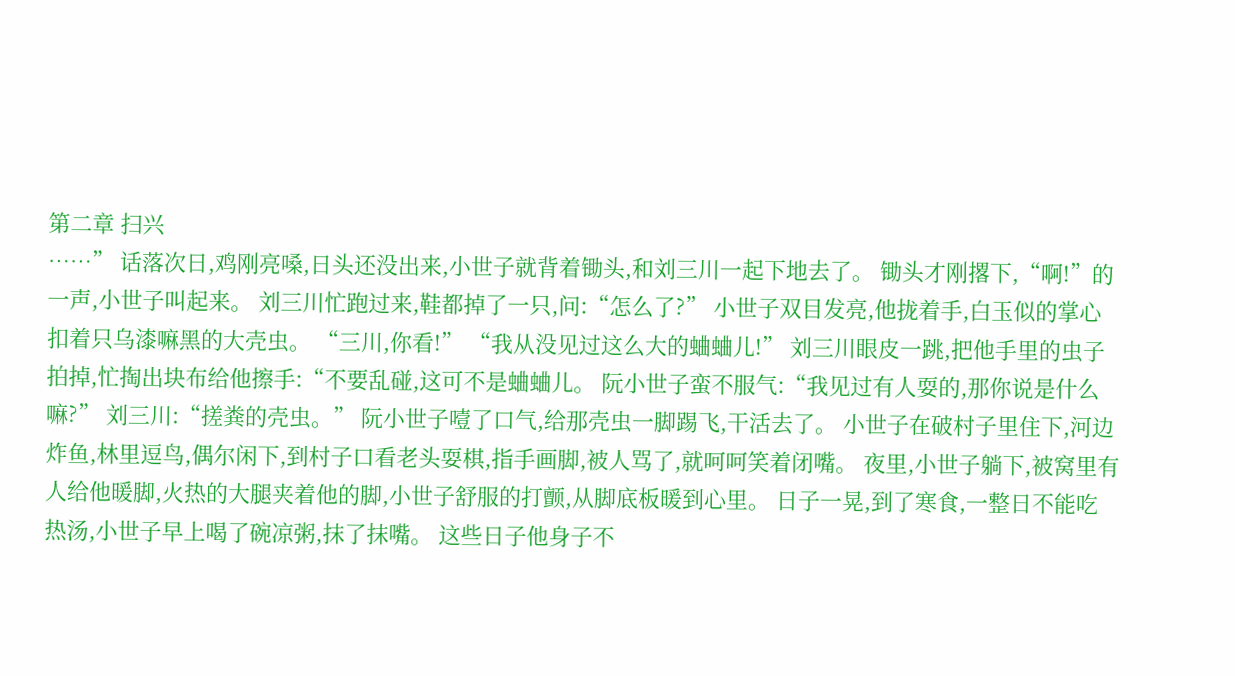第二章 扫兴
……” 话落次日,鸡刚亮嗓,日头还没出来,小世子就背着锄头,和刘三川一起下地去了。 锄头才刚撂下,“啊!”的一声,小世子叫起来。 刘三川忙跑过来,鞋都掉了一只,问:“怎么了?” 小世子双目发亮,他拢着手,白玉似的掌心扣着只乌漆嘛黑的大壳虫。 “三川,你看!” “我从没见过这么大的蛐蛐儿!” 刘三川眼皮一跳,把他手里的虫子拍掉,忙掏出块布给他擦手:“不要乱碰,这可不是蛐蛐儿。 阮小世子蛮不服气:“我见过有人耍的,那你说是什么嘛?” 刘三川:“搓粪的壳虫。” 阮小世子噎了口气,给那壳虫一脚踢飞,干活去了。 小世子在破村子里住下,河边炸鱼,林里逗鸟,偶尔闲下,到村子口看老头耍棋,指手画脚,被人骂了,就呵呵笑着闭嘴。 夜里,小世子躺下,被窝里有人给他暖脚,火热的大腿夹着他的脚,小世子舒服的打颤,从脚底板暖到心里。 日子一晃,到了寒食,一整日不能吃热汤,小世子早上喝了碗凉粥,抹了抹嘴。 这些日子他身子不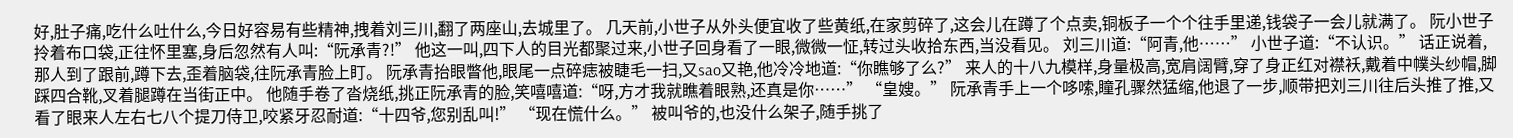好,肚子痛,吃什么吐什么,今日好容易有些精神,拽着刘三川,翻了两座山,去城里了。 几天前,小世子从外头便宜收了些黄纸,在家剪碎了,这会儿在蹲了个点卖,铜板子一个个往手里递,钱袋子一会儿就满了。 阮小世子拎着布口袋,正往怀里塞,身后忽然有人叫:“阮承青?!” 他这一叫,四下人的目光都聚过来,小世子回身看了一眼,微微一怔,转过头收拾东西,当没看见。 刘三川道:“阿青,他……” 小世子道:“不认识。” 话正说着,那人到了跟前,蹲下去,歪着脑袋,往阮承青脸上盯。 阮承青抬眼瞥他,眼尾一点碎痣被睫毛一扫,又sao又艳,他冷冷地道:“你瞧够了么?” 来人的十八九模样,身量极高,宽肩阔臂,穿了身正红对襟袄,戴着中幞头纱帽,脚踩四合靴,叉着腿蹲在当街正中。 他随手卷了沓烧纸,挑正阮承青的脸,笑嘻嘻道:“呀,方才我就瞧着眼熟,还真是你……” “皇嫂。” 阮承青手上一个哆嗦,瞳孔骤然猛缩,他退了一步,顺带把刘三川往后头推了推,又看了眼来人左右七八个提刀侍卫,咬紧牙忍耐道:“十四爷,您别乱叫!” “现在慌什么。” 被叫爷的,也没什么架子,随手挑了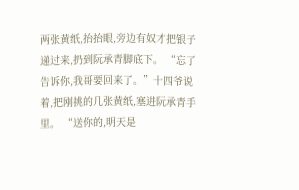两张黄纸,抬抬眼,旁边有奴才把银子递过来,扔到阮承青脚底下。 “忘了告诉你,我哥要回来了。”十四爷说着,把刚挑的几张黄纸,塞进阮承青手里。 “送你的,明天是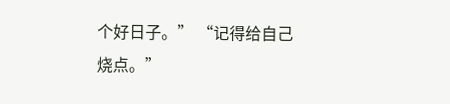个好日子。” “记得给自己烧点。”